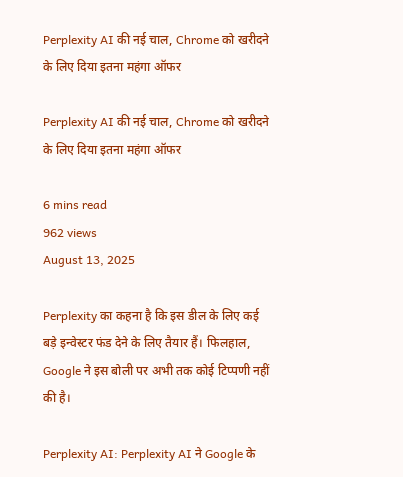Perplexity AI की नई चाल, Chrome को खरीदने के लिए दिया इतना महंगा ऑफर

Perplexity AI की नई चाल, Chrome को खरीदने के लिए दिया इतना महंगा ऑफर

6 mins read
962 views
August 13, 2025

Perplexity का कहना है कि इस डील के लिए कई बड़े इन्वेस्टर फंड देने के लिए तैयार हैं। फिलहाल, Google ने इस बोली पर अभी तक कोई टिप्पणी नहीं की है।

Perplexity AI: Perplexity AI ने Google के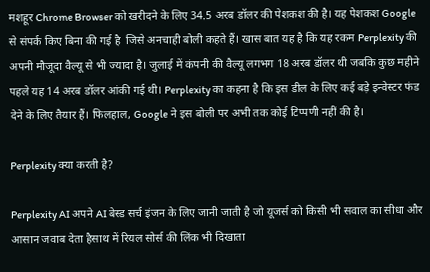मशहूर Chrome Browser को खरीदने के लिए 34.5 अरब डॉलर की पेशकश की है। यह पेशकश Google से संपर्क किए बिना की गई है  जिसे अनचाही बोली कहते हैं। खास बात यह है कि यह रकम Perplexity की अपनी मौजूदा वैल्यू से भी ज्यादा है। जुलाई में कंपनी की वैल्यू लगभग 18 अरब डॉलर थी जबकि कुछ महीने पहले यह 14 अरब डॉलर आंकी गई थी। Perplexity का कहना है कि इस डील के लिए कई बड़े इन्वेस्टर फंड देने के लिए तैयार हैं। फिलहाल, Google ने इस बोली पर अभी तक कोई टिप्पणी नहीं की है।

Perplexity क्या करती है?

Perplexity AI अपने AI बेस्ड सर्च इंजन के लिए जानी जाती है जो यूजर्स को किसी भी सवाल का सीधा और आसान जवाब देता हैसाथ में रियल सोर्स की लिंक भी दिखाता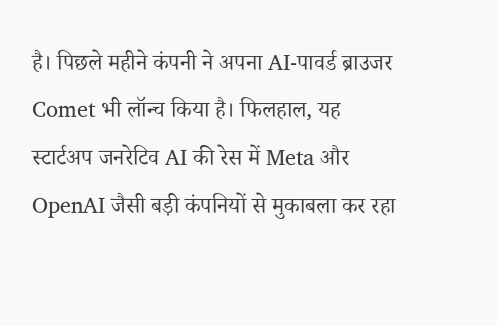है। पिछले महीने कंपनी ने अपना AI-पावर्ड ब्राउजर Comet भी लॉन्च किया है। फिलहाल, यह स्टार्टअप जनरेटिव AI की रेस में Meta और OpenAI जैसी बड़ी कंपनियों से मुकाबला कर रहा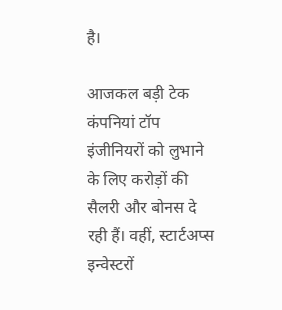है।

आजकल बड़ी टेक कंपनियां टॉप इंजीनियरों को लुभाने के लिए करोड़ों की सैलरी और बोनस दे रही हैं। वहीं, स्टार्टअप्स इन्वेस्टरों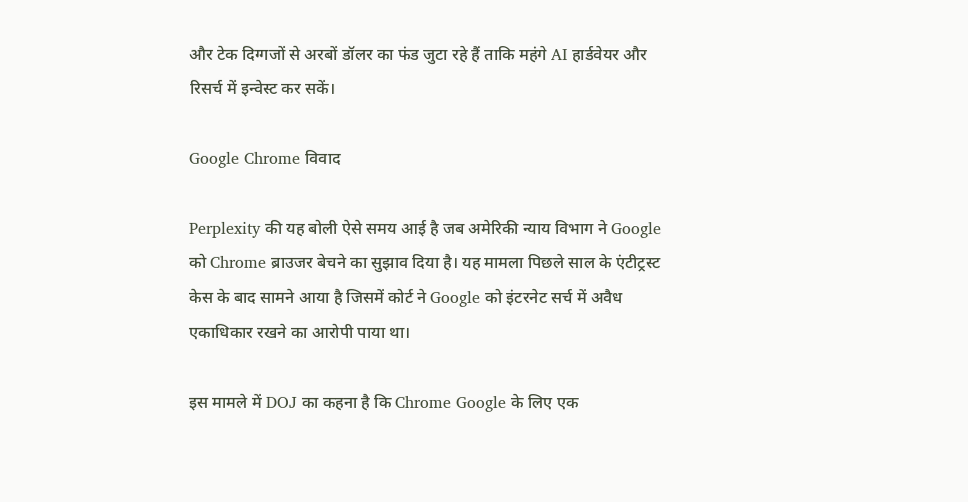और टेक दिग्गजों से अरबों डॉलर का फंड जुटा रहे हैं ताकि महंगे AI हार्डवेयर और रिसर्च में इन्वेस्ट कर सकें।

Google Chrome विवाद

Perplexity की यह बोली ऐसे समय आई है जब अमेरिकी न्याय विभाग ने Google को Chrome ब्राउजर बेचने का सुझाव दिया है। यह मामला पिछले साल के एंटीट्रस्ट केस के बाद सामने आया है जिसमें कोर्ट ने Google को इंटरनेट सर्च में अवैध एकाधिकार रखने का आरोपी पाया था।

इस मामले में DOJ का कहना है कि Chrome Google के लिए एक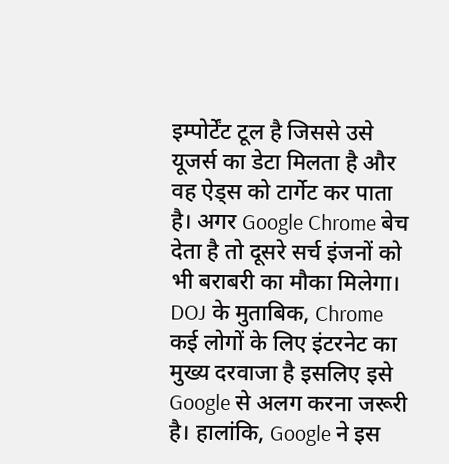इम्पोर्टेंट टूल है जिससे उसे यूजर्स का डेटा मिलता है और वह ऐड्स को टार्गेट कर पाता है। अगर Google Chrome बेच देता है तो दूसरे सर्च इंजनों को भी बराबरी का मौका मिलेगा। DOJ के मुताबिक, Chrome कई लोगों के लिए इंटरनेट का मुख्य दरवाजा है इसलिए इसे Google से अलग करना जरूरी है। हालांकि, Google ने इस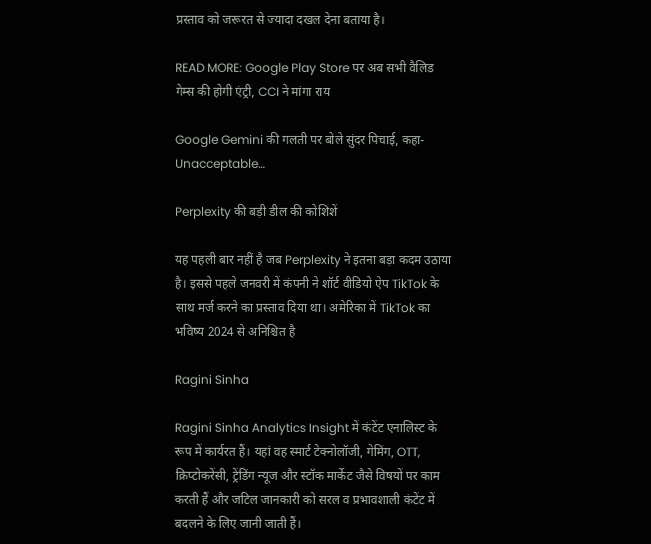प्रस्ताव को जरूरत से ज्यादा दखल देना बताया है।

READ MORE: Google Play Store पर अब सभी वैलिड गेम्स की होगी एंट्री, CCI ने मांगा राय

Google Gemini की गलती पर बोले सुंदर पिचाई, कहा- Unacceptable…

Perplexity की बड़ी डील की कोशिशें

यह पहली बार नहीं है जब Perplexity ने इतना बड़ा कदम उठाया है। इससे पहले जनवरी में कंपनी ने शॉर्ट वीडियो ऐप TikTok के साथ मर्ज करने का प्रस्ताव दिया था। अमेरिका में TikTok का भविष्य 2024 से अनिश्चित है

Ragini Sinha

Ragini Sinha Analytics Insight में कंटेंट एनालिस्ट के रूप में कार्यरत हैं। यहां वह स्मार्ट टेक्नोलॉजी, गेमिंग, OTT, क्रिप्टोकरेंसी, ट्रेंडिंग न्यूज और स्टॉक मार्केट जैसे विषयों पर काम करती हैं और जटिल जानकारी को सरल व प्रभावशाली कंटेंट में बदलने के लिए जानी जाती हैं।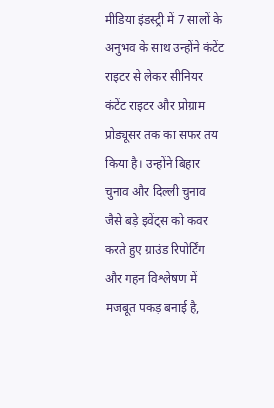मीडिया इंडस्ट्री में 7 सालों के अनुभव के साथ उन्होंने कंटेंट राइटर से लेकर सीनियर कंटेंट राइटर और प्रोग्राम प्रोड्यूसर तक का सफर तय किया है। उन्होंने बिहार चुनाव और दिल्ली चुनाव जैसे बड़े इवेंट्स को कवर करते हुए ग्राउंड रिपोर्टिंग और गहन विश्लेषण में मजबूत पकड़ बनाई है,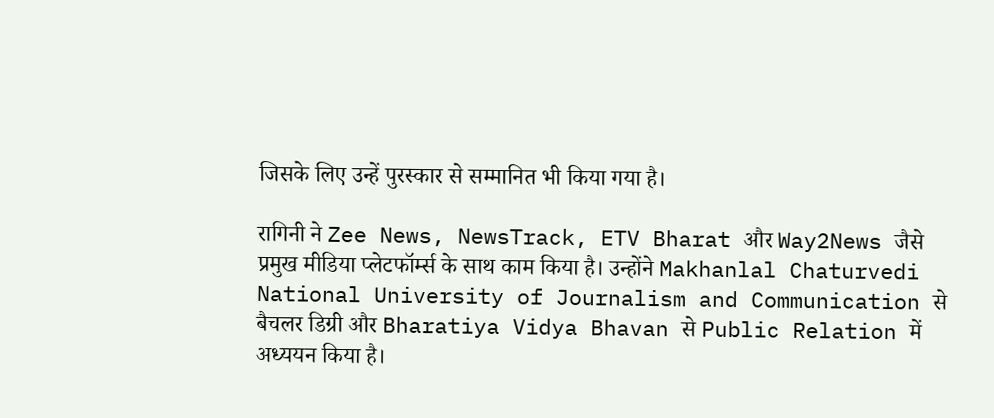जिसके लिए उन्हें पुरस्कार से सम्मानित भी किया गया है।

रागिनी ने Zee News, NewsTrack, ETV Bharat और Way2News जैसे प्रमुख मीडिया प्लेटफॉर्म्स के साथ काम किया है। उन्होंने Makhanlal Chaturvedi National University of Journalism and Communication से बैचलर डिग्री और Bharatiya Vidya Bhavan से Public Relation में अध्ययन किया है।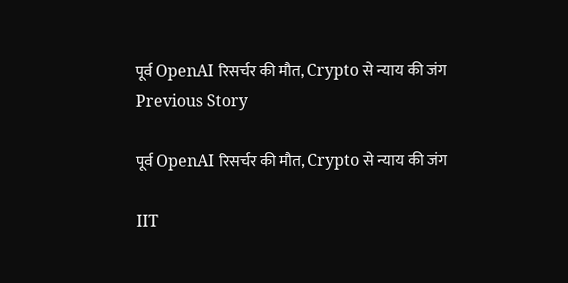पूर्व OpenAI रिसर्चर की मौत, Crypto से न्याय की जंग
Previous Story

पूर्व OpenAI रिसर्चर की मौत, Crypto से न्याय की जंग

IIT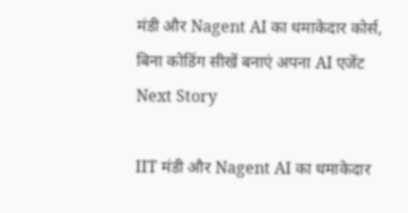मंडी और Nagent AI का धमाकेदार कोर्स, बिना कोडिंग सीखें बनाएं अपना AI एजेंट
Next Story

IIT मंडी और Nagent AI का धमाकेदार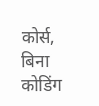कोर्स, बिना कोडिंग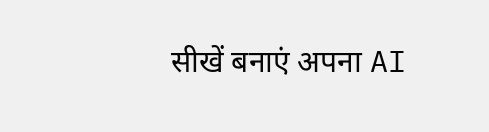सीखें बनाएं अपना AI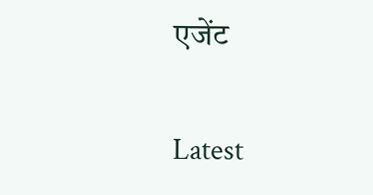एजेंट

Latest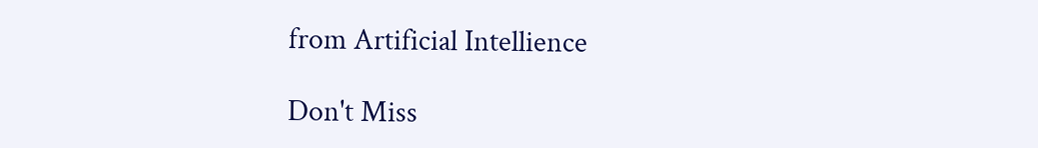from Artificial Intellience

Don't Miss